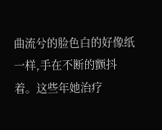曲流兮的脸色白的好像纸一样,手在不断的颤抖着。这些年她治疗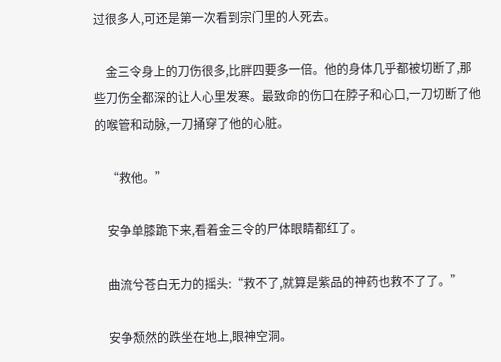过很多人,可还是第一次看到宗门里的人死去。

    金三令身上的刀伤很多,比胖四要多一倍。他的身体几乎都被切断了,那些刀伤全都深的让人心里发寒。最致命的伤口在脖子和心口,一刀切断了他的喉管和动脉,一刀捅穿了他的心脏。

    “救他。”

    安争单膝跪下来,看着金三令的尸体眼睛都红了。

    曲流兮苍白无力的摇头:“救不了,就算是紫品的神药也救不了了。”

    安争颓然的跌坐在地上,眼神空洞。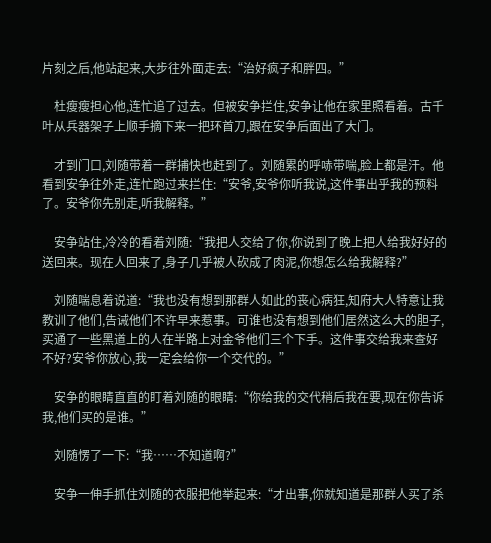片刻之后,他站起来,大步往外面走去:“治好疯子和胖四。”

    杜瘦瘦担心他,连忙追了过去。但被安争拦住,安争让他在家里照看着。古千叶从兵器架子上顺手摘下来一把环首刀,跟在安争后面出了大门。

    才到门口,刘随带着一群捕快也赶到了。刘随累的呼哧带喘,脸上都是汗。他看到安争往外走,连忙跑过来拦住:“安爷,安爷你听我说,这件事出乎我的预料了。安爷你先别走,听我解释。”

    安争站住,冷冷的看着刘随:“我把人交给了你,你说到了晚上把人给我好好的送回来。现在人回来了,身子几乎被人砍成了肉泥,你想怎么给我解释?”

    刘随喘息着说道:“我也没有想到那群人如此的丧心病狂,知府大人特意让我教训了他们,告诫他们不许早来惹事。可谁也没有想到他们居然这么大的胆子,买通了一些黑道上的人在半路上对金爷他们三个下手。这件事交给我来查好不好?安爷你放心,我一定会给你一个交代的。”

    安争的眼睛直直的盯着刘随的眼睛:“你给我的交代稍后我在要,现在你告诉我,他们买的是谁。”

    刘随愣了一下:“我……不知道啊?”

    安争一伸手抓住刘随的衣服把他举起来:“才出事,你就知道是那群人买了杀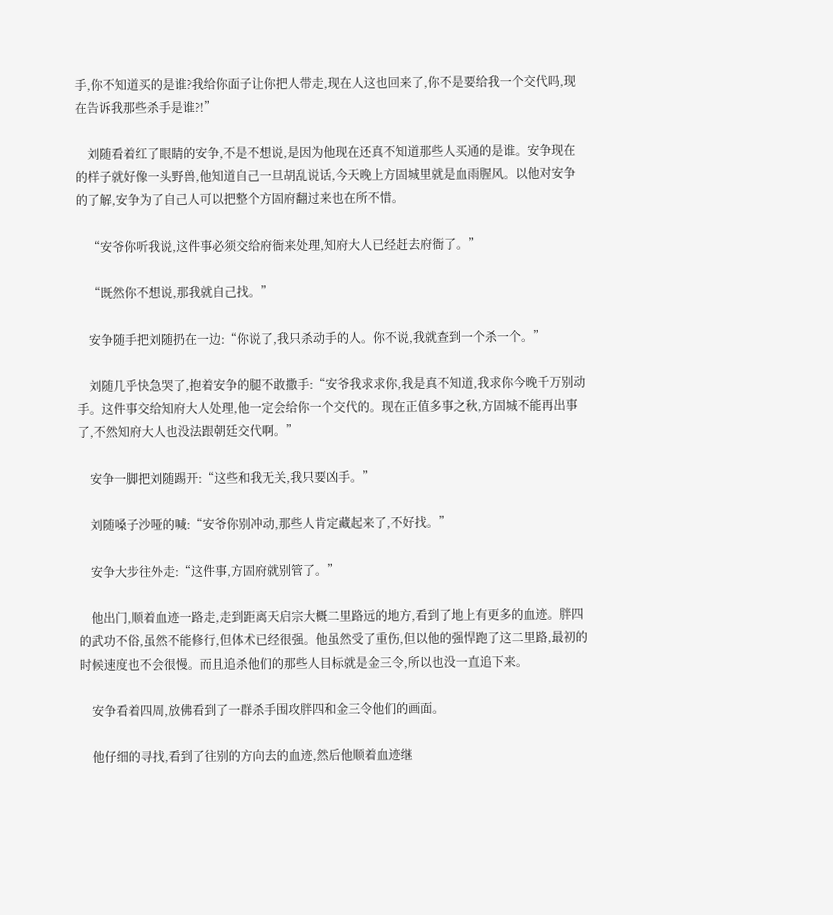手,你不知道买的是谁?我给你面子让你把人带走,现在人这也回来了,你不是要给我一个交代吗,现在告诉我那些杀手是谁?!”

    刘随看着红了眼睛的安争,不是不想说,是因为他现在还真不知道那些人买通的是谁。安争现在的样子就好像一头野兽,他知道自己一旦胡乱说话,今天晚上方固城里就是血雨腥风。以他对安争的了解,安争为了自己人可以把整个方固府翻过来也在所不惜。

    “安爷你听我说,这件事必须交给府衙来处理,知府大人已经赶去府衙了。”

    “既然你不想说,那我就自己找。”

    安争随手把刘随扔在一边:“你说了,我只杀动手的人。你不说,我就查到一个杀一个。”

    刘随几乎快急哭了,抱着安争的腿不敢撒手:“安爷我求求你,我是真不知道,我求你今晚千万别动手。这件事交给知府大人处理,他一定会给你一个交代的。现在正值多事之秋,方固城不能再出事了,不然知府大人也没法跟朝廷交代啊。”

    安争一脚把刘随踢开:“这些和我无关,我只要凶手。”

    刘随嗓子沙哑的喊:“安爷你别冲动,那些人肯定藏起来了,不好找。”

    安争大步往外走:“这件事,方固府就别管了。”

    他出门,顺着血迹一路走,走到距离天启宗大概二里路远的地方,看到了地上有更多的血迹。胖四的武功不俗,虽然不能修行,但体术已经很强。他虽然受了重伤,但以他的强悍跑了这二里路,最初的时候速度也不会很慢。而且追杀他们的那些人目标就是金三令,所以也没一直追下来。

    安争看着四周,放佛看到了一群杀手围攻胖四和金三令他们的画面。

    他仔细的寻找,看到了往别的方向去的血迹,然后他顺着血迹继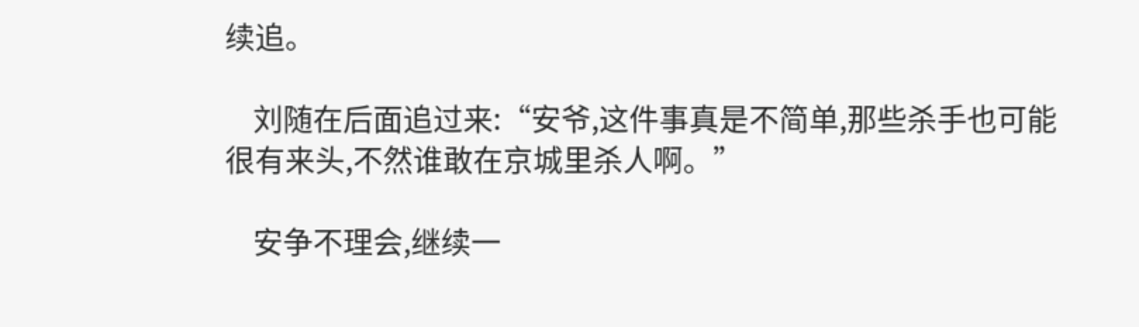续追。

    刘随在后面追过来:“安爷,这件事真是不简单,那些杀手也可能很有来头,不然谁敢在京城里杀人啊。”

    安争不理会,继续一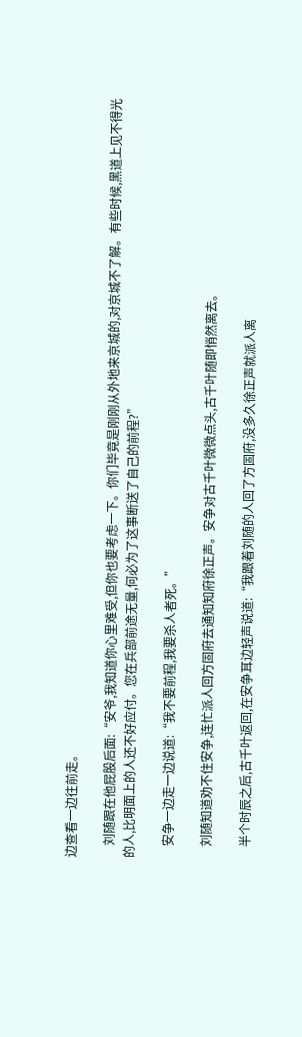边查看一边往前走。

    刘随跟在他屁股后面:“安爷,我知道你心里难受,但你也要考虑一下。你们毕竟是刚刚从外地来京城的,对京城不了解。有些时候,黑道上见不得光的人,比明面上的人还不好应付。您在兵部前途无量,何必为了这事断送了自己的前程?”

    安争一边走一边说道:“我不要前程,我要杀人者死。”

    刘随知道劝不住安争,连忙派人回方固府去通知知府徐正声。安争对古千叶微微点头,古千叶随即悄然离去。

    半个时辰之后,古千叶返回,在安争耳边轻声说道:“我跟着刘随的人回了方固府,没多久徐正声就派人离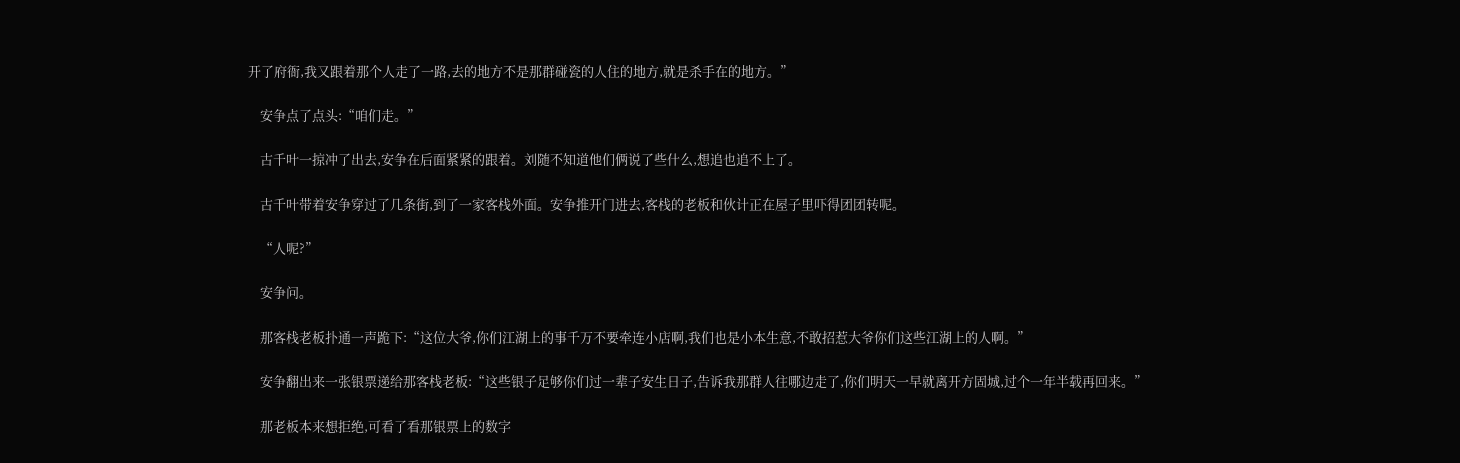开了府衙,我又跟着那个人走了一路,去的地方不是那群碰瓷的人住的地方,就是杀手在的地方。”

    安争点了点头:“咱们走。”

    古千叶一掠冲了出去,安争在后面紧紧的跟着。刘随不知道他们俩说了些什么,想追也追不上了。

    古千叶带着安争穿过了几条街,到了一家客栈外面。安争推开门进去,客栈的老板和伙计正在屋子里吓得团团转呢。

    “人呢?”

    安争问。

    那客栈老板扑通一声跪下:“这位大爷,你们江湖上的事千万不要牵连小店啊,我们也是小本生意,不敢招惹大爷你们这些江湖上的人啊。”

    安争翻出来一张银票递给那客栈老板:“这些银子足够你们过一辈子安生日子,告诉我那群人往哪边走了,你们明天一早就离开方固城,过个一年半载再回来。”

    那老板本来想拒绝,可看了看那银票上的数字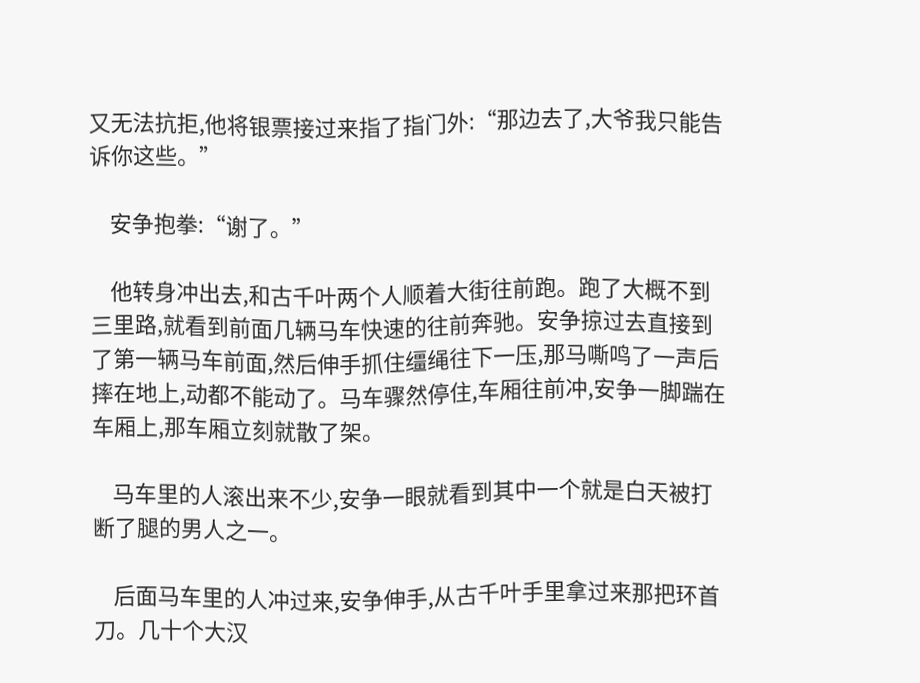又无法抗拒,他将银票接过来指了指门外:“那边去了,大爷我只能告诉你这些。”

    安争抱拳:“谢了。”

    他转身冲出去,和古千叶两个人顺着大街往前跑。跑了大概不到三里路,就看到前面几辆马车快速的往前奔驰。安争掠过去直接到了第一辆马车前面,然后伸手抓住缰绳往下一压,那马嘶鸣了一声后摔在地上,动都不能动了。马车骤然停住,车厢往前冲,安争一脚踹在车厢上,那车厢立刻就散了架。

    马车里的人滚出来不少,安争一眼就看到其中一个就是白天被打断了腿的男人之一。

    后面马车里的人冲过来,安争伸手,从古千叶手里拿过来那把环首刀。几十个大汉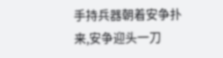手持兵器朝着安争扑来,安争迎头一刀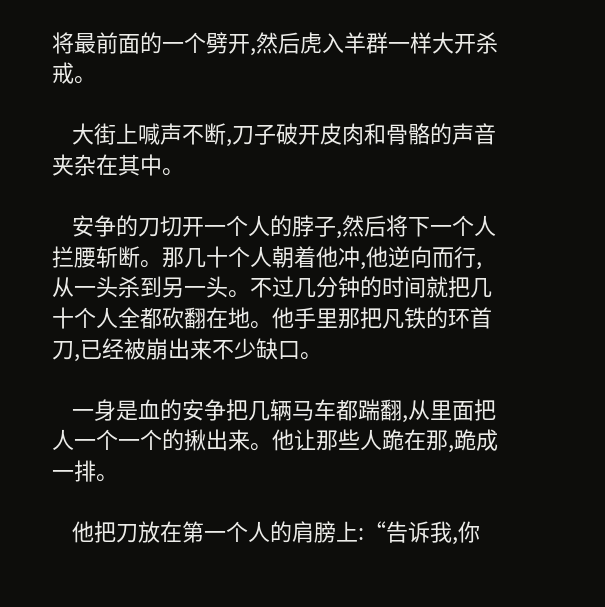将最前面的一个劈开,然后虎入羊群一样大开杀戒。

    大街上喊声不断,刀子破开皮肉和骨骼的声音夹杂在其中。

    安争的刀切开一个人的脖子,然后将下一个人拦腰斩断。那几十个人朝着他冲,他逆向而行,从一头杀到另一头。不过几分钟的时间就把几十个人全都砍翻在地。他手里那把凡铁的环首刀,已经被崩出来不少缺口。

    一身是血的安争把几辆马车都踹翻,从里面把人一个一个的揪出来。他让那些人跪在那,跪成一排。

    他把刀放在第一个人的肩膀上:“告诉我,你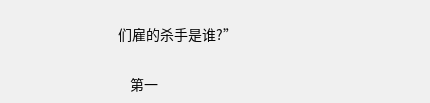们雇的杀手是谁?”

    第一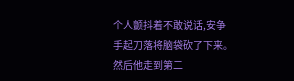个人颤抖着不敢说话,安争手起刀落将脑袋砍了下来。然后他走到第二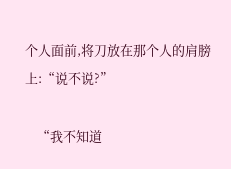个人面前,将刀放在那个人的肩膀上:“说不说?”

    “我不知道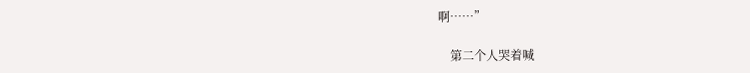啊……”

    第二个人哭着喊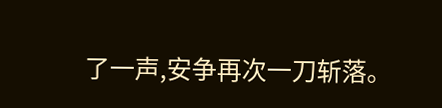了一声,安争再次一刀斩落。